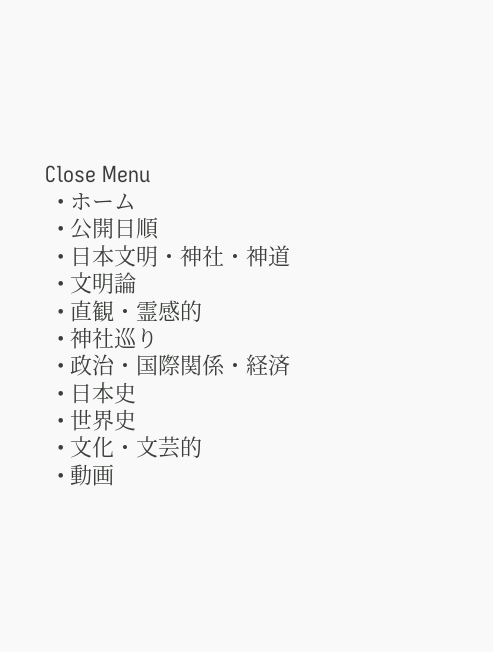Close Menu
  • ホーム
  • 公開日順
  • 日本文明・神社・神道
  • 文明論
  • 直観・霊感的
  • 神社巡り
  • 政治・国際関係・経済
  • 日本史
  • 世界史
  • 文化・文芸的
  • 動画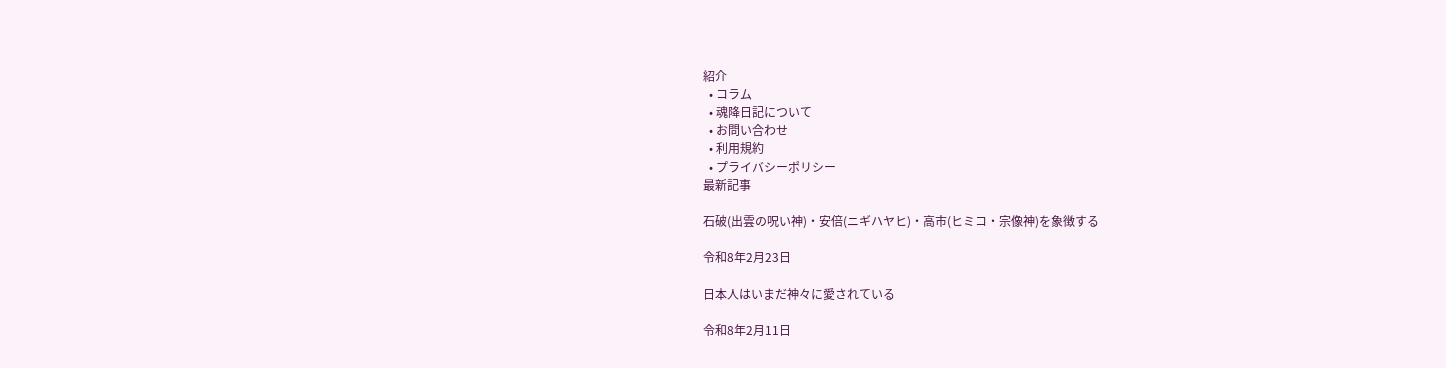紹介
  • コラム
  • 魂降日記について
  • お問い合わせ
  • 利用規約
  • プライバシーポリシー
最新記事

石破(出雲の呪い神)・安倍(ニギハヤヒ)・高市(ヒミコ・宗像神)を象徴する

令和8年2月23日

日本人はいまだ神々に愛されている

令和8年2月11日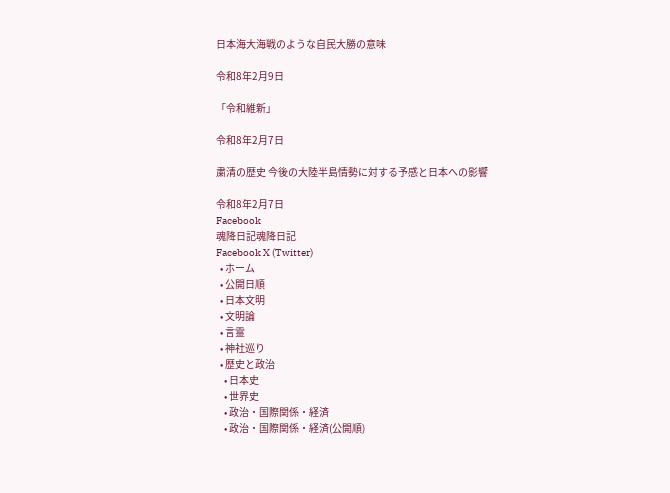日本海大海戦のような自民大勝の意味

令和8年2月9日

「令和維新」

令和8年2月7日

粛清の歴史 今後の大陸半島情勢に対する予感と日本への影響

令和8年2月7日
Facebook
魂降日記魂降日記
Facebook X (Twitter)
  • ホーム
  • 公開日順
  • 日本文明
  • 文明論
  • 言霊
  • 神社巡り
  • 歴史と政治
    • 日本史
    • 世界史
    • 政治・国際関係・経済
    • 政治・国際関係・経済(公開順)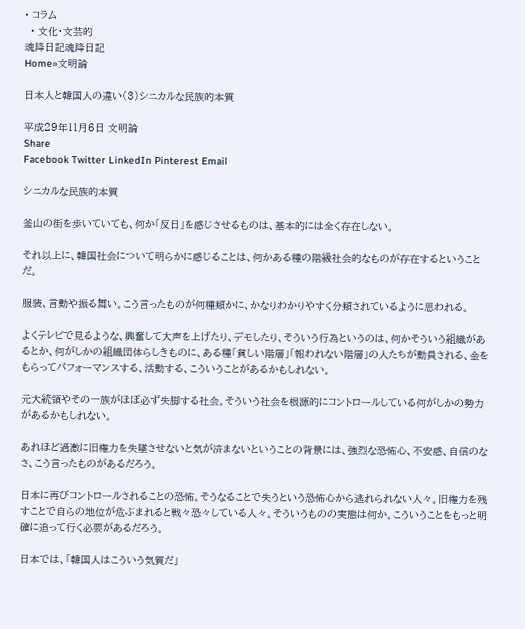• コラム
  • 文化・文芸的
魂降日記魂降日記
Home»文明論

日本人と韓国人の違い(3)シニカルな民族的本質

平成29年11月6日 文明論
Share
Facebook Twitter LinkedIn Pinterest Email

シニカルな民族的本質

釜山の街を歩いていても、何か「反日」を感じさせるものは、基本的には全く存在しない。

それ以上に、韓国社会について明らかに感じることは、何かある種の階級社会的なものが存在するということだ。

服装、言動や振る舞い。こう言ったものが何種類かに、かなりわかりやすく分類されているように思われる。

よくテレビで見るような、興奮して大声を上げたり、デモしたり、そういう行為というのは、何かそういう組織があるとか、何がしかの組織団体らしきものに、ある種「貧しい階層」「報われない階層」の人たちが動員される、金をもらってパフォーマンスする、活動する、こういうことがあるかもしれない。

元大統領やその一族がほぼ必ず失脚する社会。そういう社会を根源的にコントロールしている何がしかの勢力があるかもしれない。

あれほど過激に旧権力を失墜させないと気が済まないということの背景には、強烈な恐怖心、不安感、自信のなさ、こう言ったものがあるだろう。

日本に再びコントロールされることの恐怖。そうなることで失うという恐怖心から逃れられない人々。旧権力を残すことで自らの地位が危ぶまれると戦々恐々している人々。そういうものの実態は何か。こういうことをもっと明確に追って行く必要があるだろう。

日本では、「韓国人はこういう気質だ」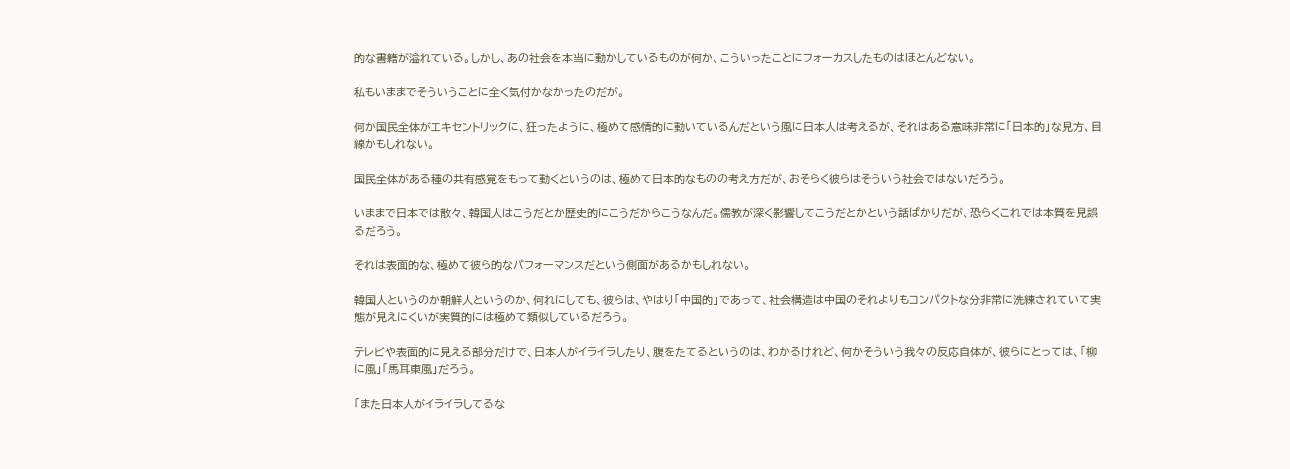的な書籍が溢れている。しかし、あの社会を本当に動かしているものが何か、こういったことにフォーカスしたものはほとんどない。

私もいままでそういうことに全く気付かなかったのだが。

何か国民全体がエキセントリックに、狂ったように、極めて感情的に動いているんだという風に日本人は考えるが、それはある意味非常に「日本的」な見方、目線かもしれない。

国民全体がある種の共有感覚をもって動くというのは、極めて日本的なものの考え方だが、おそらく彼らはそういう社会ではないだろう。

いままで日本では散々、韓国人はこうだとか歴史的にこうだからこうなんだ。儒教が深く影響してこうだとかという話ばかりだが、恐らくこれでは本質を見誤るだろう。

それは表面的な、極めて彼ら的なパフォーマンスだという側面があるかもしれない。

韓国人というのか朝鮮人というのか、何れにしても、彼らは、やはり「中国的」であって、社会構造は中国のそれよりもコンパクトな分非常に洗練されていて実態が見えにくいが実質的には極めて類似しているだろう。

テレビや表面的に見える部分だけで、日本人がイライラしたり、腹をたてるというのは、わかるけれど、何かそういう我々の反応自体が、彼らにとっては、「柳に風」「馬耳東風」だろう。

「また日本人がイライラしてるな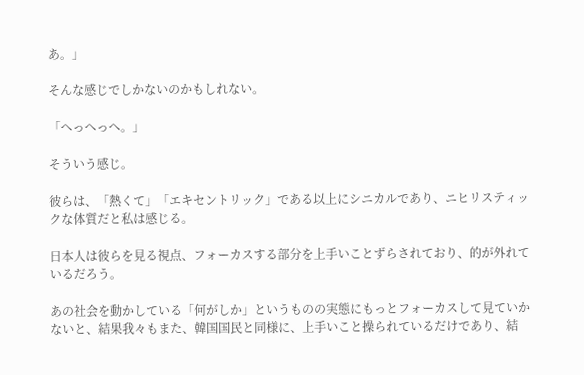あ。」

そんな感じでしかないのかもしれない。

「へっへっへ。」

そういう感じ。

彼らは、「熱くて」「エキセントリック」である以上にシニカルであり、ニヒリスティックな体質だと私は感じる。

日本人は彼らを見る視点、フォーカスする部分を上手いことずらされており、的が外れているだろう。

あの社会を動かしている「何がしか」というものの実態にもっとフォーカスして見ていかないと、結果我々もまた、韓国国民と同様に、上手いこと操られているだけであり、結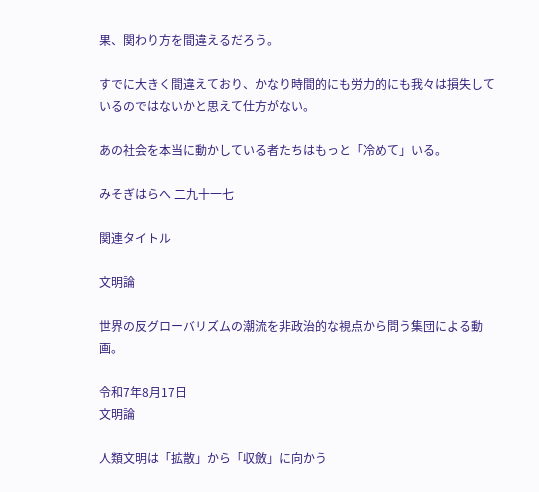果、関わり方を間違えるだろう。

すでに大きく間違えており、かなり時間的にも労力的にも我々は損失しているのではないかと思えて仕方がない。

あの社会を本当に動かしている者たちはもっと「冷めて」いる。

みそぎはらへ 二九十一七

関連タイトル

文明論

世界の反グローバリズムの潮流を非政治的な視点から問う集団による動画。

令和7年8月17日
文明論

人類文明は「拡散」から「収斂」に向かう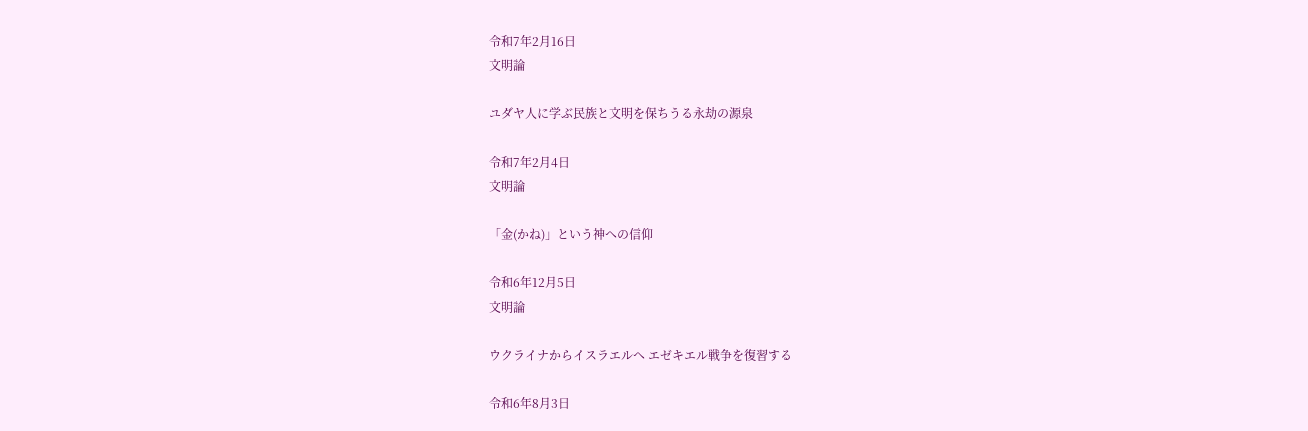令和7年2月16日
文明論

ユダヤ人に学ぶ民族と文明を保ちうる永劫の源泉

令和7年2月4日
文明論

「金(かね)」という神への信仰

令和6年12月5日
文明論

ウクライナからイスラエルへ エゼキエル戦争を復習する

令和6年8月3日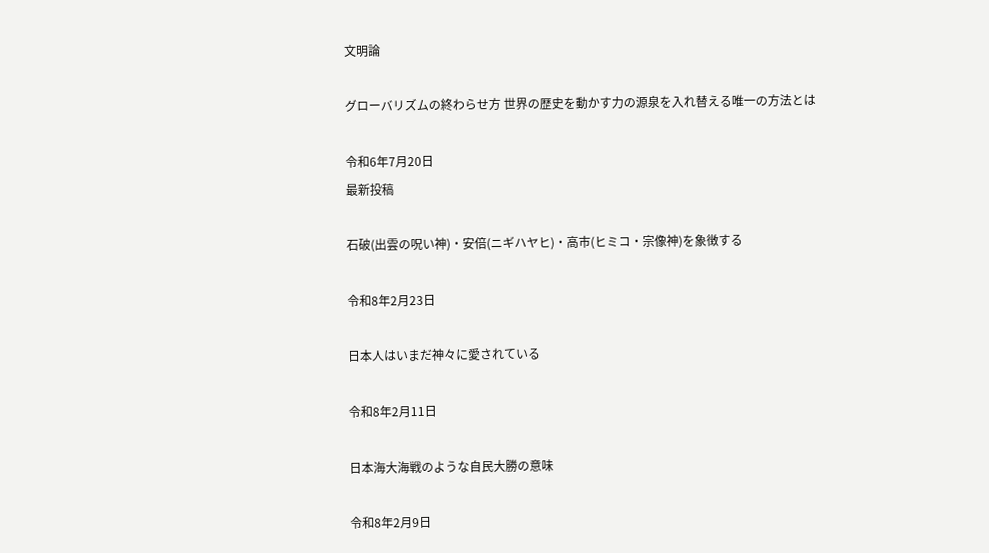文明論

グローバリズムの終わらせ方 世界の歴史を動かす力の源泉を入れ替える唯一の方法とは

令和6年7月20日
最新投稿

石破(出雲の呪い神)・安倍(ニギハヤヒ)・高市(ヒミコ・宗像神)を象徴する

令和8年2月23日

日本人はいまだ神々に愛されている

令和8年2月11日

日本海大海戦のような自民大勝の意味

令和8年2月9日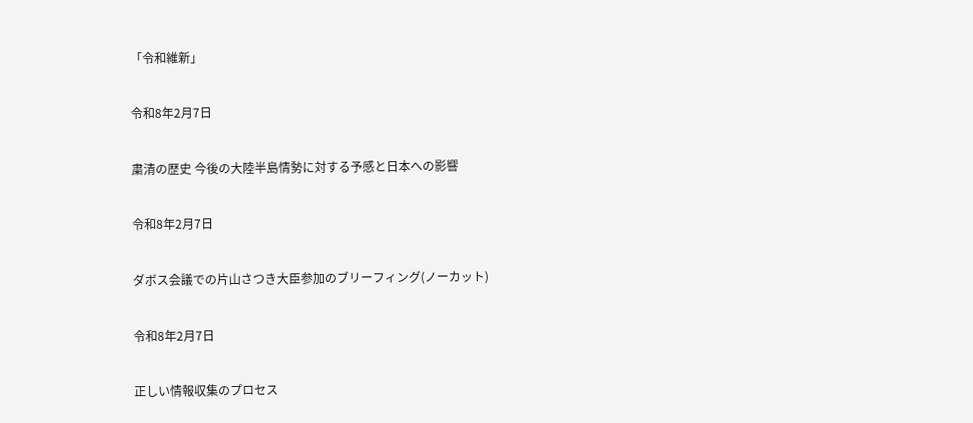「令和維新」

令和8年2月7日

粛清の歴史 今後の大陸半島情勢に対する予感と日本への影響

令和8年2月7日

ダボス会議での片山さつき大臣参加のブリーフィング(ノーカット)

令和8年2月7日

正しい情報収集のプロセス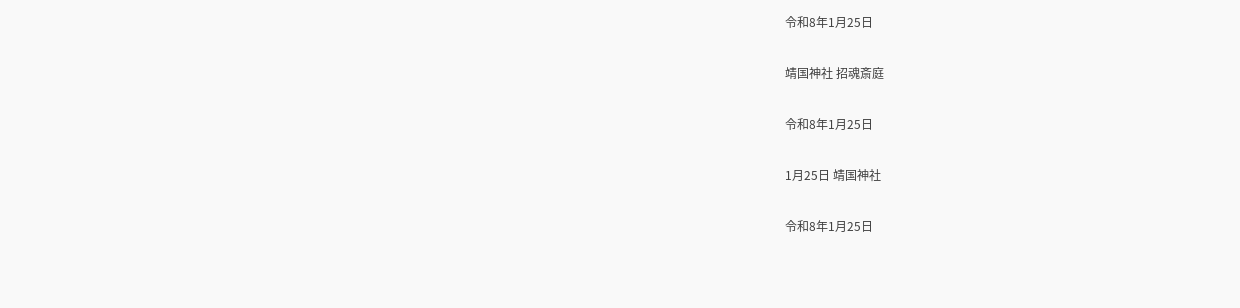令和8年1月25日

靖国神社 招魂斎庭

令和8年1月25日

1月25日 靖国神社

令和8年1月25日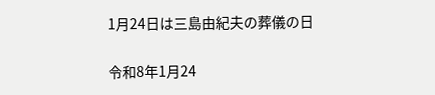1月24日は三島由紀夫の葬儀の日

令和8年1月24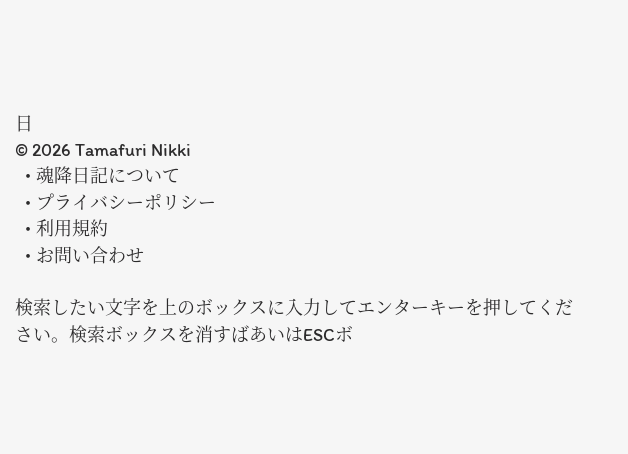日
© 2026 Tamafuri Nikki
  • 魂降日記について
  • プライバシーポリシー
  • 利用規約
  • お問い合わせ

検索したい文字を上のボックスに入力してエンターキーを押してください。検索ボックスを消すばあいはESCボ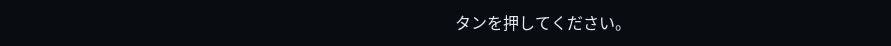タンを押してください。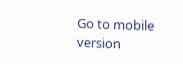Go to mobile version